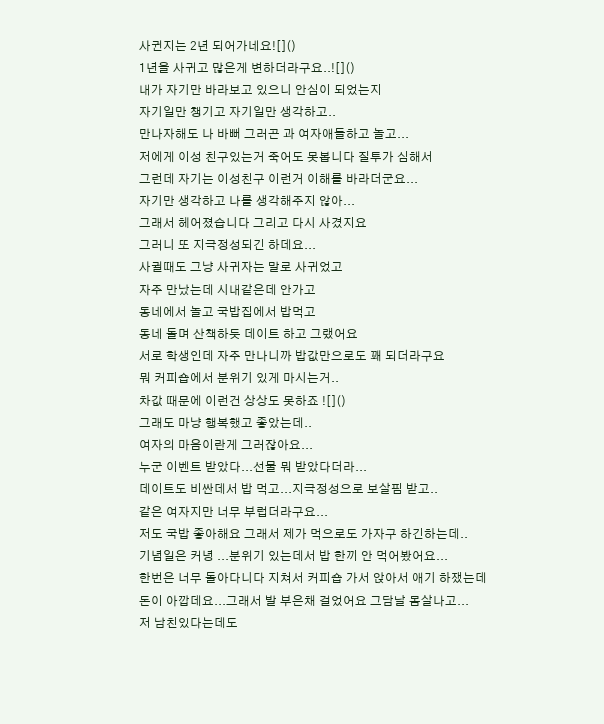사귄지는 2년 되어가네요![]()
1년을 사귀고 많은게 변하더라구요..![]()
내가 자기만 바라보고 있으니 안심이 되었는지
자기일만 챙기고 자기일만 생각하고..
만나자해도 나 바뻐 그러곤 과 여자애들하고 놀고...
저에게 이성 친구있는거 죽어도 못봅니다 질투가 심해서
그런데 자기는 이성친구 이런거 이해를 바라더군요...
자기만 생각하고 나를 생각해주지 않아...
그래서 헤어졌습니다 그리고 다시 사겼지요
그러니 또 지극정성되긴 하데요...
사귈때도 그냥 사귀자는 말로 사귀었고
자주 만났는데 시내같은데 안가고
동네에서 놀고 국밥집에서 밥먹고
동네 돌며 산책하듯 데이트 하고 그랬어요
서로 학생인데 자주 만나니까 밥값만으로도 꽤 되더라구요
뭐 커피숍에서 분위기 있게 마시는거..
차값 때문에 이런건 상상도 못하죠 ![]()
그래도 마냥 행복했고 좋았는데..
여자의 마음이란게 그러잖아요...
누군 이벤트 받았다...선물 뭐 받았다더라...
데이트도 비싼데서 밥 먹고...지극정성으로 보살핌 받고..
같은 여자지만 너무 부럽더라구요...
저도 국밥 좋아해요 그래서 제가 먹으로도 가자구 하긴하는데..
기념일은 커녕 ...분위기 있는데서 밥 한끼 안 먹어봤어요...
한번은 너무 돌아다니다 지쳐서 커피숍 가서 앉아서 애기 하쟀는데
돈이 아깝데요...그래서 발 부은채 걸었어요 그담날 몸살나고...
저 남친있다는데도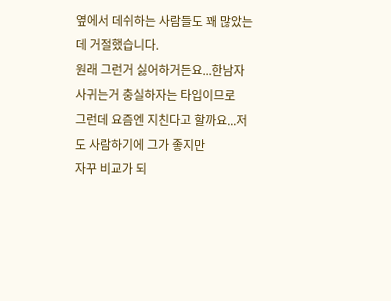옆에서 데쉬하는 사람들도 꽤 많았는데 거절했습니다.
원래 그런거 싫어하거든요...한남자 사귀는거 충실하자는 타입이므로
그런데 요즘엔 지친다고 할까요...저도 사람하기에 그가 좋지만
자꾸 비교가 되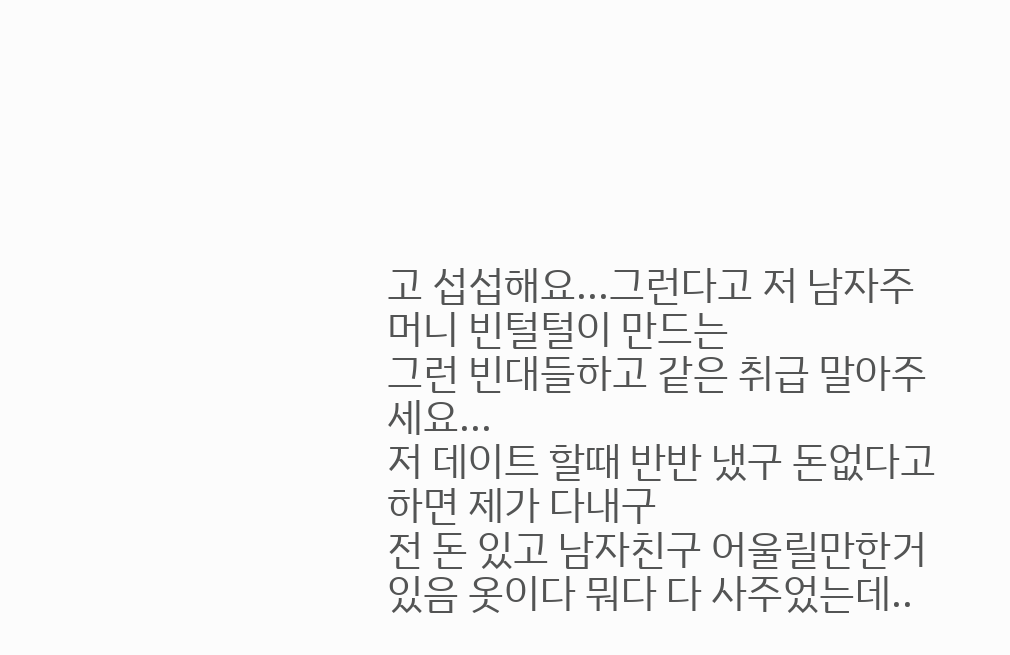고 섭섭해요...그런다고 저 남자주머니 빈털털이 만드는
그런 빈대들하고 같은 취급 말아주세요...
저 데이트 할때 반반 냈구 돈없다고 하면 제가 다내구
전 돈 있고 남자친구 어울릴만한거 있음 옷이다 뭐다 다 사주었는데..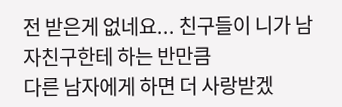전 받은게 없네요... 친구들이 니가 남자친구한테 하는 반만큼
다른 남자에게 하면 더 사랑받겠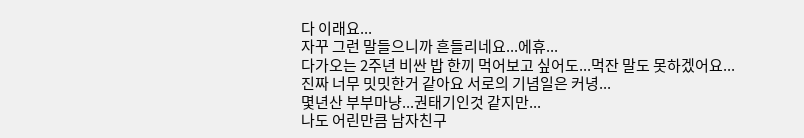다 이래요...
자꾸 그런 말들으니까 흔들리네요...에휴...
다가오는 2주년 비싼 밥 한끼 먹어보고 싶어도...먹잔 말도 못하겠어요...
진짜 너무 밋밋한거 같아요 서로의 기념일은 커녕...
몇년산 부부마냥...권태기인것 같지만...
나도 어린만큼 남자친구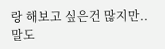랑 해보고 싶은건 많지만..
말도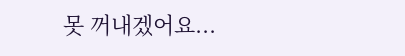못 꺼내겠어요...